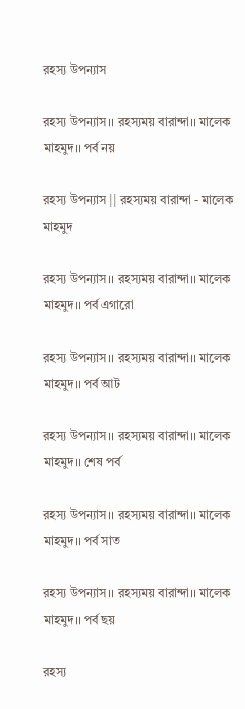রহস্য উপন্যাস

রহস্য উপন্যাস।। রহস্যময় বারান্দা।। মালেক মাহমুদ।। পর্ব নয়

রহস্য উপন্যাস || রহস্যময় বারান্দা - মালেক মাহমুদ

রহস্য উপন্যাস।। রহস্যময় বারান্দা।। মালেক মাহমুদ।। পর্ব এগারো

রহস্য উপন্যাস।। রহস্যময় বারান্দা।। মালেক মাহমুদ।। পর্ব আট

রহস্য উপন্যাস।। রহস্যময় বারান্দা।। মালেক মাহমুদ।। শেষ পর্ব

রহস্য উপন্যাস।। রহস্যময় বারান্দা।। মালেক মাহমুদ।। পর্ব সাত

রহস্য উপন্যাস।। রহস্যময় বারান্দা।। মালেক মাহমুদ।। পর্ব ছয়

রহস্য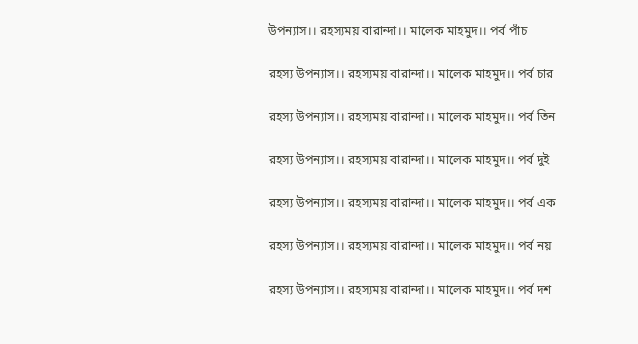উপন্যাস।। রহস্যময় বারান্দা।। মালেক মাহমুদ।। পর্ব পাঁচ

রহস্য উপন্যাস।। রহস্যময় বারান্দা।। মালেক মাহমুদ।। পর্ব চার

রহস্য উপন্যাস।। রহস্যময় বারান্দা।। মালেক মাহমুদ।। পর্ব তিন

রহস্য উপন্যাস।। রহস্যময় বারান্দা।। মালেক মাহমুদ।। পর্ব দুই

রহস্য উপন্যাস।। রহস্যময় বারান্দা।। মালেক মাহমুদ।। পর্ব এক

রহস্য উপন্যাস।। রহস্যময় বারান্দা।। মালেক মাহমুদ।। পর্ব নয়

রহস্য উপন্যাস।। রহস্যময় বারান্দা।। মালেক মাহমুদ।। পর্ব দশ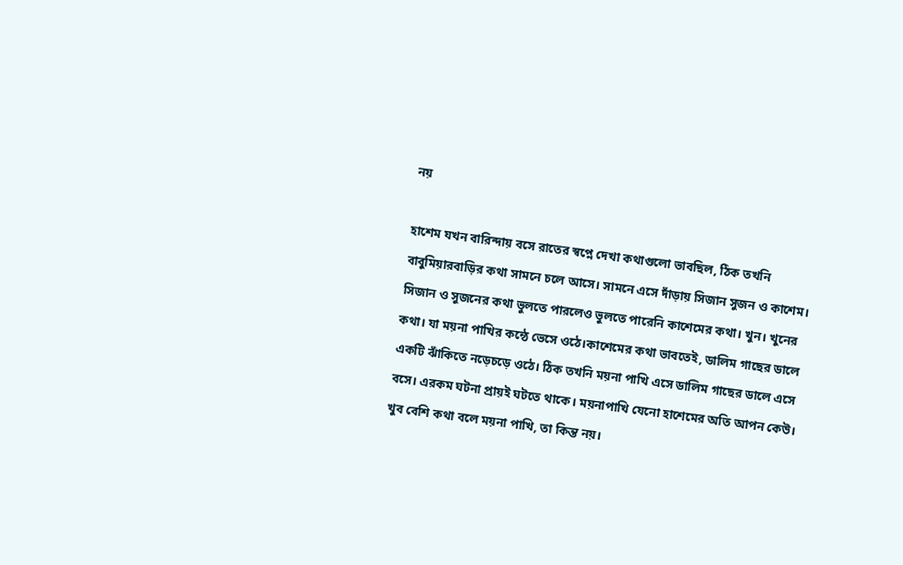নয়

হাশেম যখন বারিন্দায় বসে রাতের স্বপ্নে দেখা কথাগুলো ভাবছিল, ঠিক তখনি বাবুমিয়ারবাড়ির কথা সামনে চলে আসে। সামনে এসে দাঁড়ায় সিজান সুজন ও কাশেম। সিজান ও সুজনের কথা ভুলতে পারলেও ভুলতে পারেনি কাশেমের কথা। খুন। খুনের কথা। যা ময়না পাখির কন্ঠে ভেসে ওঠে।কাশেমের কথা ভাবতেই, ডালিম গাছের ডালে একটি ঝাঁকিতে নড়েচড়ে ওঠে। ঠিক তখনি ময়না পাখি এসে ডালিম গাছের ডালে এসে বসে। এরকম ঘটনা প্রায়ই ঘটতে থাকে। ময়নাপাখি যেনো হাশেমের অতি আপন কেউ। খুব বেশি কথা বলে ময়না পাখি, তা কিন্ত নয়।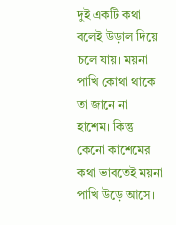দুই একটি কথা বলেই উড়াল দিয়ে চলে যায়। ময়না পাখি কোথা থাকে তা জানে না হাশেম। কিন্তু কেনো কাশেমের কথা ভাবতেই ময়না পাখি উড়ে আসে।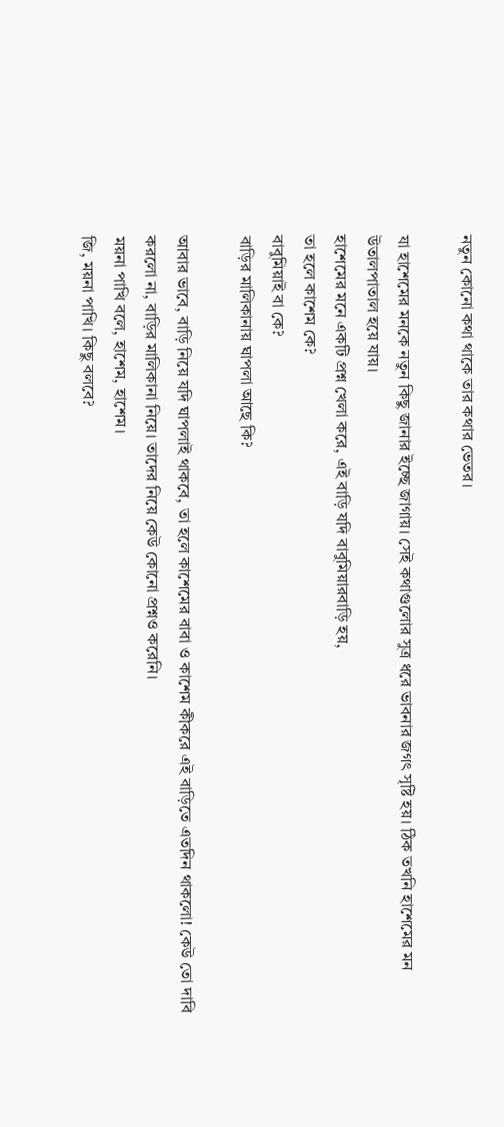নতুন কোনো কথা থাকে তার কথার ভেতর।

যা হাশেমের মনকে নতুন কিছু জানার ইচ্ছে জাগায়। সেই কথাগুলোর সুত্র ধরে ভাবনার জগৎ সৃষ্টি হয়। ঠিক তখনি হাশেমের মন উতালপাতাল হয়ে যায়।
হাশেমের মনে একটি প্রশ্ন খেলা করে, এই বাড়ি যদি বাবুমিয়ারবাড়ি হয়,
তা হলে কাশেম কে?
বাবুমিয়াই বা কে?
বাড়ির মালিকানায় ঘাপলা আছে কি?

আবার ভাবে, বাড়ি নিয়ে যদি ঘাপলাই থাকবে, তা হলে কাশেমের বাবা ও কাশেম কীকরে এই বাড়িতে এতদিন থাকলো! কেউ তো দাবি করলো না, বাড়ির মালিকানা নিয়ে। তাদের নিয়ে কেউ কোনো প্রশ্নও করেনি।
ময়না পাখি বলে, হাশেম, হাশেম।
জি, ময়না পাখি। কিছু বলবে?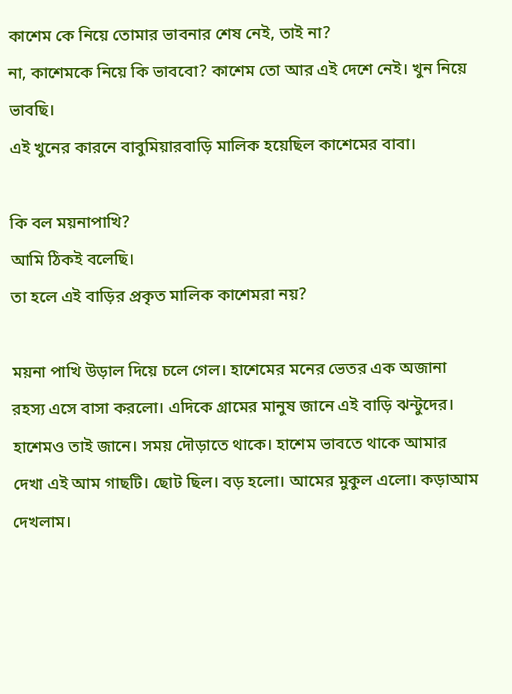কাশেম কে নিয়ে তোমার ভাবনার শেষ নেই, তাই না?
না, কাশেমকে নিয়ে কি ভাববো? কাশেম তো আর এই দেশে নেই। খুন নিয়ে ভাবছি।
এই খুনের কারনে বাবুমিয়ারবাড়ি মালিক হয়েছিল কাশেমের বাবা।

কি বল ময়নাপাখি?
আমি ঠিকই বলেছি।
তা হলে এই বাড়ির প্রকৃত মালিক কাশেমরা নয়?

ময়না পাখি উড়াল দিয়ে চলে গেল। হাশেমের মনের ভেতর এক অজানা রহস্য এসে বাসা করলো। এদিকে গ্রামের মানুষ জানে এই বাড়ি ঝন্টুদের। হাশেমও তাই জানে। সময় দৌড়াতে থাকে। হাশেম ভাবতে থাকে আমার দেখা এই আম গাছটি। ছোট ছিল। বড় হলো। আমের মুকুল এলো। কড়াআম দেখলাম।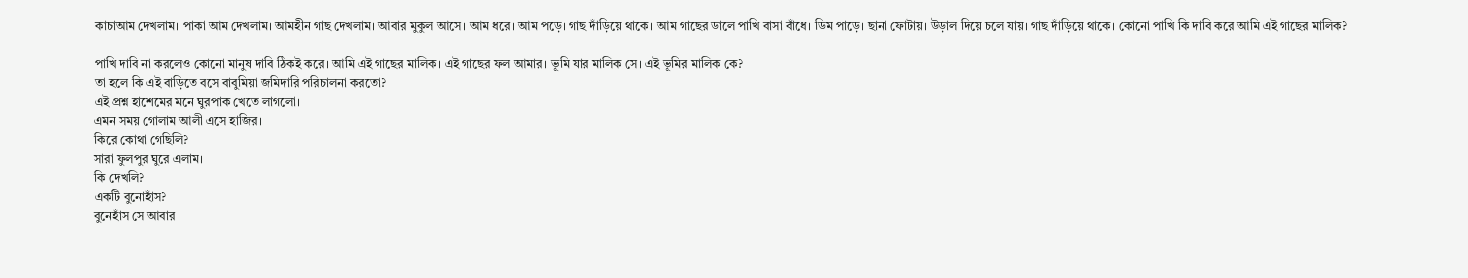কাচাআম দেখলাম। পাকা আম দেখলাম। আমহীন গাছ দেখলাম। আবার মুকুল আসে। আম ধরে। আম পড়ে। গাছ দাঁড়িয়ে থাকে। আম গাছের ডালে পাখি বাসা বাঁধে। ডিম পাড়ে। ছানা ফোটায়। উড়াল দিয়ে চলে যায়। গাছ দাঁড়িয়ে থাকে। কোনো পাখি কি দাবি করে আমি এই গাছের মালিক?

পাখি দাবি না করলেও কোনো মানুষ দাবি ঠিকই করে। আমি এই গাছের মালিক। এই গাছের ফল আমার। ভূমি যার মালিক সে। এই ভূমির মালিক কে?
তা হলে কি এই বাড়িতে বসে বাবুমিয়া জমিদারি পরিচালনা করতো?
এই প্রশ্ন হাশেমের মনে ঘুরপাক খেতে লাগলো।
এমন সময় গোলাম আলী এসে হাজির।
কিরে কোথা গেছিলি?
সারা ফুলপুর ঘুরে এলাম।
কি দেখলি?
একটি বুনোহাঁস?
বুনেহাঁস সে আবার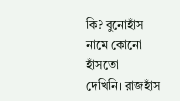কি? বুনোহাঁস নামে কোনো হাঁসতো
দেখিনি। রাজহাঁস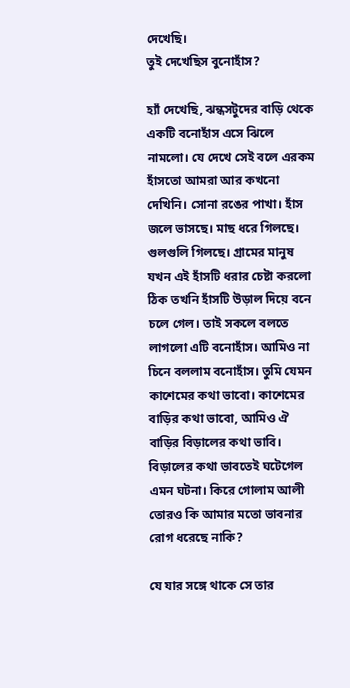দেখেছি।
তুই দেখেছিস বুনোহাঁস?

হ্যাঁ দেখেছি, ঝন্ধসটুদের বাড়ি থেকে একটি বনোহাঁস এসে ঝিলে নামলো। যে দেখে সেই বলে এরকম হাঁসতো আমরা আর কখনো দেখিনি। সোনা রঙের পাখা। হাঁস জলে ভাসছে। মাছ ধরে গিলছে। গুলগুলি গিলছে। গ্রামের মানুষ যখন এই হাঁসটি ধরার চেষ্টা করলো ঠিক তখনি হাঁসটি উড়াল দিয়ে বনে চলে গেল। তাই সকলে বলতে লাগলো এটি বনোহাঁস। আমিও না চিনে বললাম বনোহাঁস। তুমি যেমন কাশেমের কথা ভাবো। কাশেমের বাড়ির কথা ভাবো, আমিও ঐ বাড়ির বিড়ালের কথা ভাবি। বিড়ালের কথা ভাবতেই ঘটেগেল এমন ঘটনা। কিরে গোলাম আলী তোরও কি আমার মতো ভাবনার রোগ ধরেছে নাকি?

যে যার সঙ্গে থাকে সে তার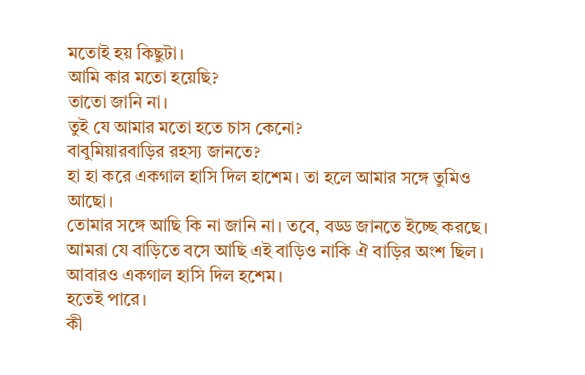মতোই হয় কিছুটা।
আমি কার মতো হয়েছি?
তাতো জানি না।
তুই যে আমার মতো হতে চাস কেনো?
বাবুমিয়ারবাড়ির রহস্য জানতে?
হা হা করে একগাল হাসি দিল হাশেম। তা হলে আমার সঙ্গে তুমিও আছো।
তোমার সঙ্গে আছি কি না জানি না। তবে, বড্ড জানতে ইচ্ছে করছে।
আমরা যে বাড়িতে বসে আছি এই বাড়িও নাকি ঐ বাড়ির অংশ ছিল।
আবারও একগাল হাসি দিল হশেম।
হতেই পারে।
কী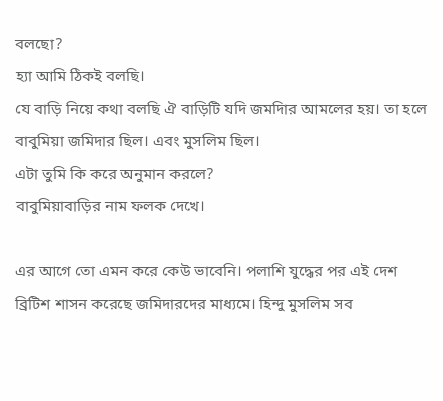বলছো?
হ্যা আমি ঠিকই বলছি।
যে বাড়ি নিয়ে কথা বলছি ঐ বাড়িটি যদি জমদিার আমলের হয়। তা হলে
বাবুমিয়া জমিদার ছিল। এবং মুসলিম ছিল।
এটা তুমি কি করে অনুমান করলে?
বাবুমিয়াবাড়ির নাম ফলক দেখে।

এর আগে তো এমন করে কেউ ভাবেনি। পলাশি যুদ্ধের পর এই দেশ ব্রিটিশ শাসন করেছে জমিদারদের মাধ্যমে। হিন্দু মুসলিম সব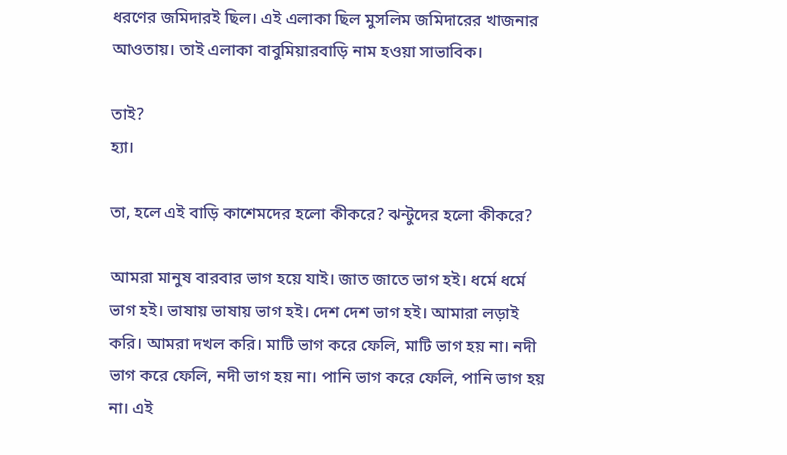ধরণের জমিদারই ছিল। এই এলাকা ছিল মুসলিম জমিদারের খাজনার আওতায়। তাই এলাকা বাবুমিয়ারবাড়ি নাম হওয়া সাভাবিক।

তাই?
হ্যা।

তা, হলে এই বাড়ি কাশেমদের হলো কীকরে? ঝন্টুদের হলো কীকরে?

আমরা মানুষ বারবার ভাগ হয়ে যাই। জাত জাতে ভাগ হই। ধর্মে ধর্মে ভাগ হই। ভাষায় ভাষায় ভাগ হই। দেশ দেশ ভাগ হই। আমারা লড়াই করি। আমরা দখল করি। মাটি ভাগ করে ফেলি, মাটি ভাগ হয় না। নদী ভাগ করে ফেলি, নদী ভাগ হয় না। পানি ভাগ করে ফেলি, পানি ভাগ হয় না। এই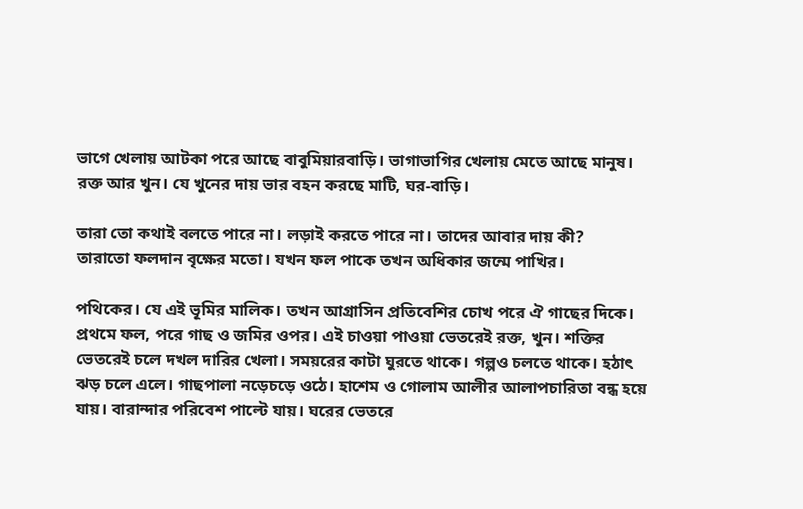ভাগে খেলায় আটকা পরে আছে বাবুমিয়ারবাড়ি। ভাগাভাগির খেলায় মেতে আছে মানুষ। রক্ত আর খুন। যে খুনের দায় ভার বহন করছে মাটি, ঘর-বাড়ি।

তারা তো কথাই বলতে পারে না। লড়াই করতে পারে না। তাদের আবার দায় কী?
তারাতো ফলদান বৃক্ষের মতো। যখন ফল পাকে তখন অধিকার জন্মে পাখির।

পথিকের। যে এই ভূমির মালিক। তখন আগ্রাসিন প্রতিবেশির চোখ পরে ঐ গাছের দিকে। প্রথমে ফল, পরে গাছ ও জমির ওপর। এই চাওয়া পাওয়া ভেতরেই রক্ত, খুন। শক্তির ভেতরেই চলে দখল দারির খেলা। সময়রের কাটা ঘুরতে থাকে। গল্পও চলতে থাকে। হঠাৎ ঝড় চলে এলে। গাছপালা নড়েচড়ে ওঠে। হাশেম ও গোলাম আলীর আলাপচারিতা বন্ধ হয়ে যায়। বারান্দার পরিবেশ পাল্টে যায়। ঘরের ভেতরে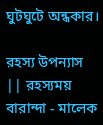ঘুটঘুটে অন্ধকার।

রহস্য উপন্যাস || রহস্যময় বারান্দা - মালেক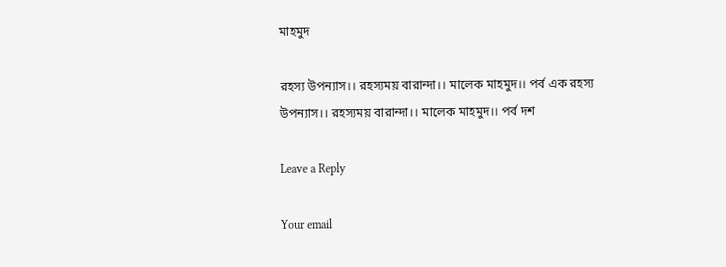মাহমুদ

রহস্য উপন্যাস।। রহস্যময় বারান্দা।। মালেক মাহমুদ।। পর্ব এক রহস্য উপন্যাস।। রহস্যময় বারান্দা।। মালেক মাহমুদ।। পর্ব দশ

Leave a Reply

Your email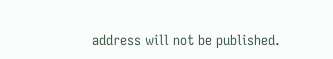address will not be published.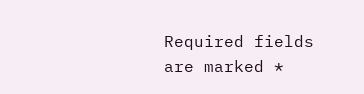Required fields are marked *